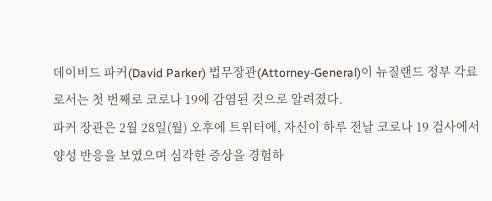데이비드 파커(David Parker) 법무장관(Attorney-General)이 뉴질랜드 정부 각료로서는 첫 번째로 코로나 19에 감염된 것으로 알려졌다.
파커 장관은 2월 28일(월) 오후에 트위터에, 자신이 하루 전날 코로나 19 검사에서 양성 반응을 보였으며 심각한 증상을 경험하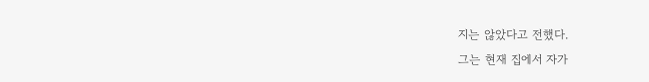지는 않았다고 전했다.
그는 현재 집에서 자가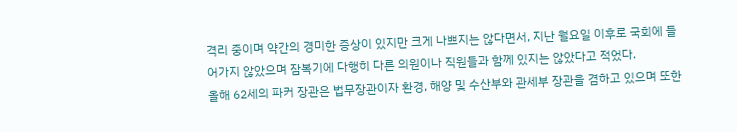격리 중이며 약간의 경미한 증상이 있지만 크게 나쁘지는 않다면서, 지난 월요일 이후로 국회에 들어가지 않았으며 잠복기에 다행히 다른 의원이나 직원들과 함께 있지는 않았다고 적었다.
올해 62세의 파커 장관은 법무장관이자 환경, 해양 및 수산부와 관세부 장관을 겸하고 있으며 또한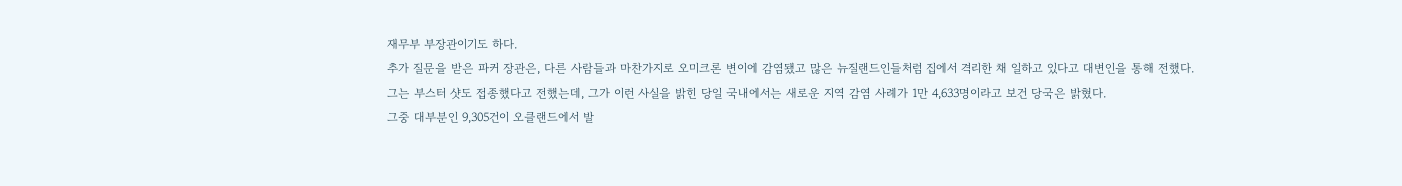재무부 부장관이기도 하다.
추가 질문을 받은 파커 장관은, 다른 사람들과 마찬가지로 오미크론 변이에 감염됐고 많은 뉴질랜드인들처럼 집에서 격리한 채 일하고 있다고 대변인을 통해 전했다.
그는 부스터 샷도 접종했다고 전했는데, 그가 이런 사실을 밝힌 당일 국내에서는 새로운 지역 감염 사례가 1만 4,633명이라고 보건 당국은 밝혔다.
그중 대부분인 9,305건이 오클랜드에서 발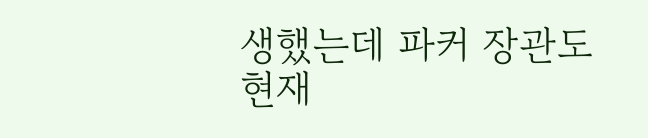생했는데 파커 장관도 현재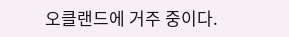오클랜드에 거주 중이다.